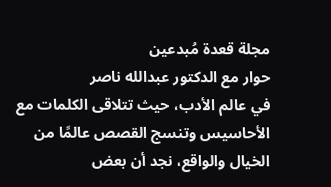مجلة قعدة مُبدعين
حوار مع الدكتور عبدالله ناصر
في عالم الأدب، حيث تتلاقى الكلمات مع الأحاسيس وتنسج القصص عالمًا من الخيال والواقع، نجد أن بعض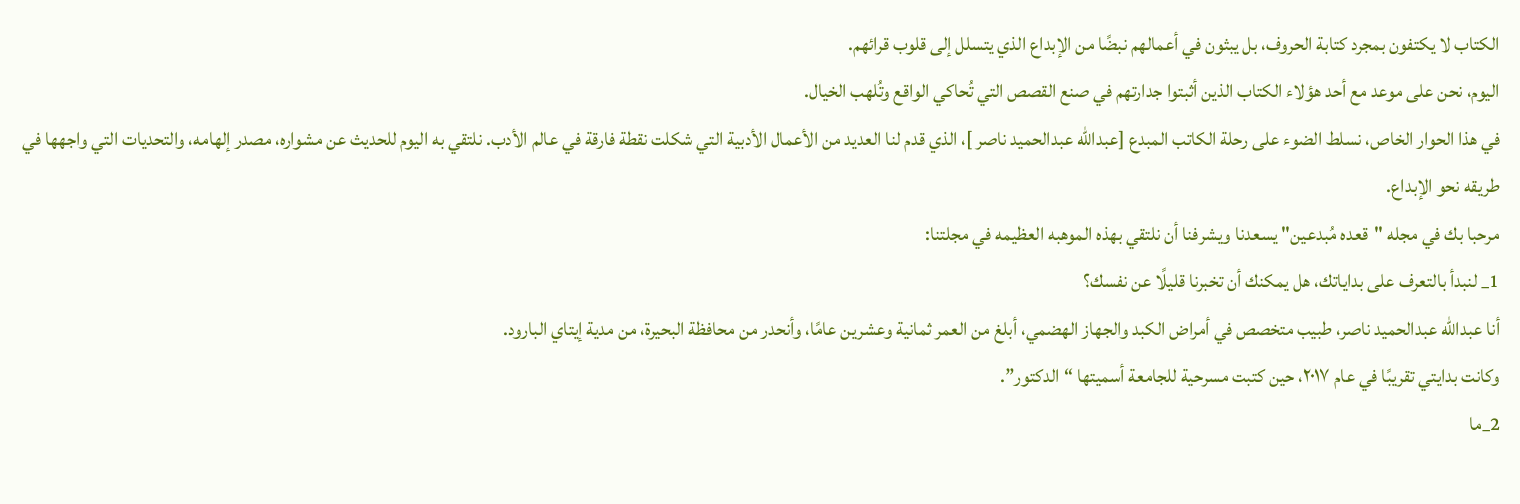الكتاب لا يكتفون بمجرد كتابة الحروف، بل يبثون في أعمالهم نبضًا من الإبداع الذي يتسلل إلى قلوب قرائهم.
اليوم، نحن على موعد مع أحد هؤلاء الكتاب الذين أثبتوا جدارتهم في صنع القصص التي تُحاكي الواقع وتُلهب الخيال.
في هذا الحوار الخاص، نسلط الضوء على رحلة الكاتب المبدع [عبدالله عبدالحميد ناصر ]، الذي قدم لنا العديد من الأعمال الأدبية التي شكلت نقطة فارقة في عالم الأدب. نلتقي به اليوم للحديث عن مشواره، مصدر إلهامه، والتحديات التي واجهها في طريقه نحو الإبداع.
مرحبا بك في مجله "قعده مُبدعين" يسعدنا ويشرفنا أن نلتقي بهذه الموهبه العظيمه في مجلتنا:
1_ لنبدأ بالتعرف على بداياتك، هل يمكنك أن تخبرنا قليلًا عن نفسك؟
أنا عبدالله عبدالحميد ناصر، طبيب متخصص في أمراض الكبد والجهاز الهضمي، أبلغ من العمر ثمانية وعشرين عامًا، وأنحدر من محافظة البحيرة، من مدية إيتاي البارود.
وكانت بدايتي تقريبًا في عام ٢٠١٧، حين كتبت مسرحية للجامعة أسميتها “الدكتور”.
2_ما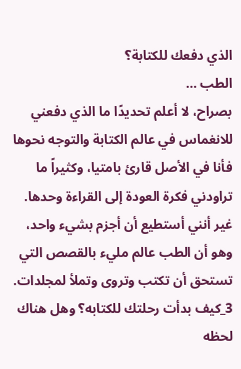الذي دفعك للكتابة؟
الطب …
بصراح، لا أعلم تحديدًا ما الذي دفعني للانغماس في عالم الكتابة والتوجه نحوها فأنا في الأصل قارئ بامتيا، وكثيراً ما تراودني فكرة العودة إلى القراءة وحدها. غير أنني أستطيع أن أجزم بشيء واحد، وهو أن الطب عالم مليء بالقصص التي تستحق أن تكتب وتروى وتملأ لمجلدات.
3_كيف بدأت رحلتك للكتابه؟ وهل هناك لحظه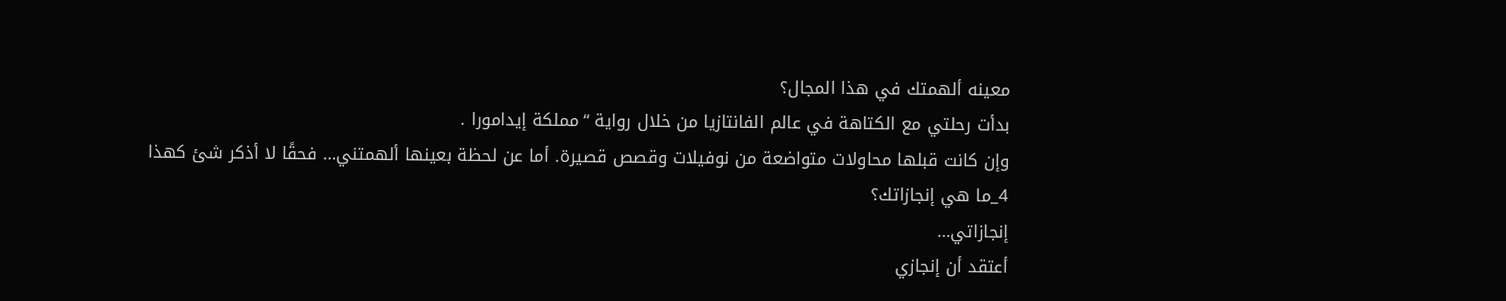معينه ألهمتك في هذا المجال؟
بدأت رحلتي مع الكتاهة في عالم الفانتازيا من خلال رواية “مملكة إيدامورا .
وإن كانت قبلها محاولات متواضعة من نوفيلات وقصص قصيرة. أما عن لحظة بعينها ألهمتني… فحقًا لا أذكر شئ كهذا
4_ما هي إنجازاتك؟
إنجازاتي…
أعتقد أن إنجازي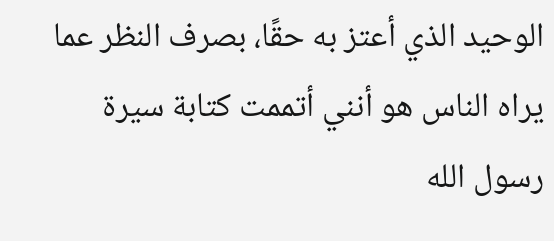الوحيد الذي أعتز به حقًا، بصرف النظر عما يراه الناس هو أنني أتممت كتابة سيرة رسول الله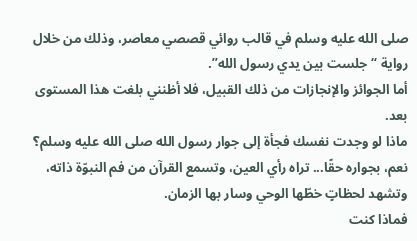صلى الله عليه وسلم في قالب روائي قصصي معاصر، وذلك من خلال رواية “جلست بين يدي رسول الله”.
أما الجوائز والإنجازات من ذلك القبيل، فلا أظنني بلغت هذا المستوى بعد.
ماذا لو وجدت نفسك فجأة إلى جوار رسول الله صلى الله عليه وسلم؟
نعم، بجواره حقًا... تراه رأي العين، وتسمع القرآن من فم النبوّة ذاته، وتشهد لحظاتٍ خطّها الوحي وسار بها الزمان.
فماذا كنت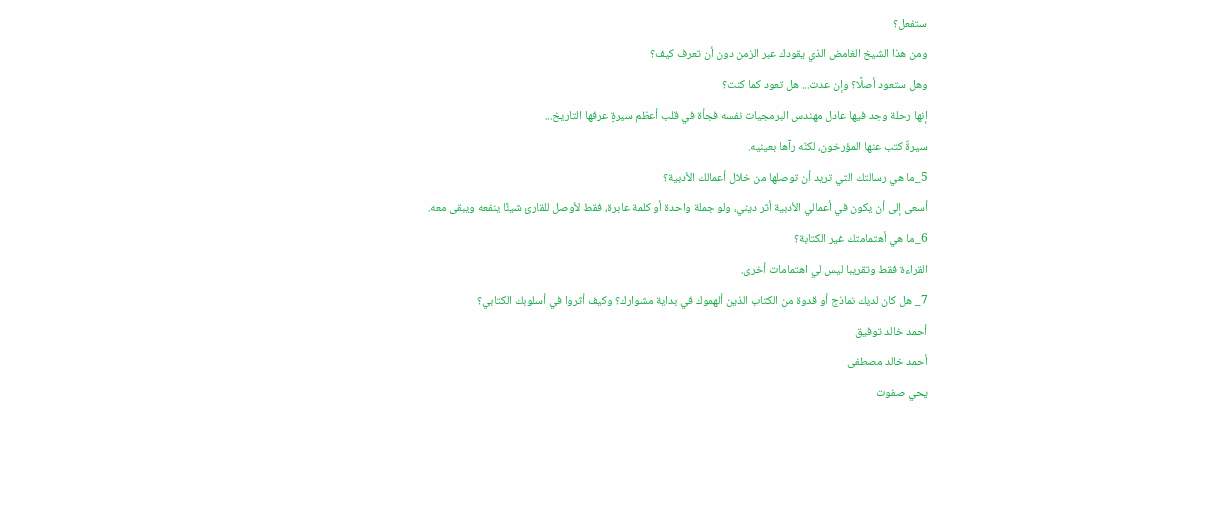ستفعل؟
ومن هذا الشيخ الغامض الذي يقودك عبر الزمن دون أن تعرف كيف؟
وهل ستعود أصلًا؟ وإن عدت... هل تعود كما كنت؟
إنها رحلة وجد فيها عادل مهندس البرمجيات نفسه فجأة في قلب أعظم سيرةٍ عرفها التاريخ...
سيرةٌ كتب عنها المؤرخون، لكنّه رآها بعينيه.
5_ما هي رسالتك التي تريد أن توصلها من خلال أعمالك الأدبية؟
أسعى إلى أن يكون في أعمالي الأدبية أثر ديني، ولو جملة واحدة أو كلمة عابرة، فقط لأوصل للقارئ شيئًا ينفعه ويبقى معه.
6_ما هي أهتمامتك غير الكتابة؟
القراءة فقط وتقريبا ليس لي اهتمامات أخرى.
7_ هل كان لديك نماذج أو قدوة من الكتاب الذين ألهموك في بداية مشوارك؟ وكيف أثروا في أسلوبك الكتابي؟
أحمد خالد توفيق
أحمد خالد مصطفى
يحي صفوت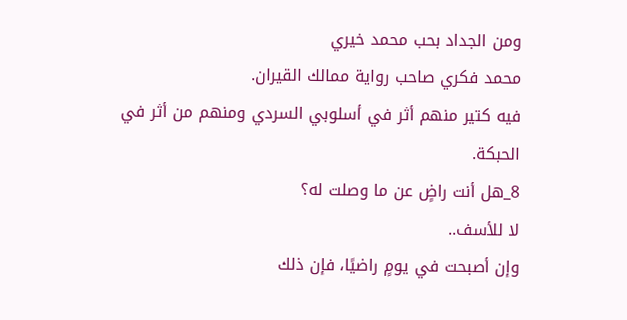ومن الجداد بحب محمد خيري
محمد فكري صاحب رواية ممالك القيران.
فيه كتير منهم أثر في أسلوبي السردي ومنهم من أثر في الحبكة.
8_هل أنت راضٍ عن ما وصلت له؟
لا للأسف..
وإن أصبحت في يومٍ راضيًا، فإن ذلك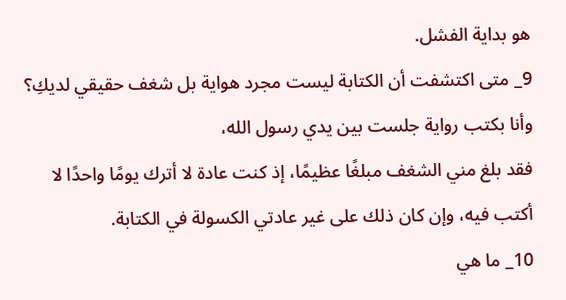هو بداية الفشل.
9_ متى اكتشفت أن الكتابة ليست مجرد هواية بل شغف حقيقي لديكِ؟
وأنا بكتب رواية جلست بين يدي رسول الله،
فقد بلغ مني الشغف مبلغًا عظيمًا، إذ كنت عادة لا أترك يومًا واحدًا لا أكتب فيه، وإن كان ذلك على غير عادتي الكسولة في الكتابة.
10_ ما هي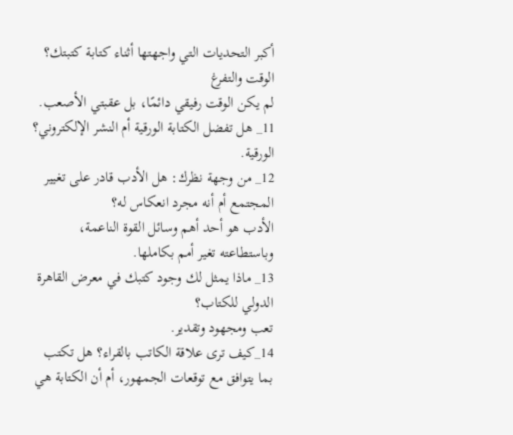أكبر التحديات التي واجهتها أثناء كتابة كتبتك؟
الوقت والتفرغ
لم يكن الوقت رفيقي دائمًا، بل عقبتي الأصعب.
11_ هل تفضل الكتابة الورقية أم النشر الإلكتروني؟
الورقية.
12_ من وجهة نظرك: هل الأدب قادر على تغيير المجتمع أم أنه مجرد انعكاس له؟
الأدب هو أحد أهم وسائل القوة الناعمة، وباستطاعته تغير أمم بكاملها.
13_ ماذا يمثل لك وجود كتبك في معرض القاهرة الدولي للكتاب؟
تعب ومجهود وتقدير.
14_كيف ترى علاقة الكاتب بالقراء؟ هل تكتب بما يتوافق مع توقعات الجمهور، أم أن الكتابة هي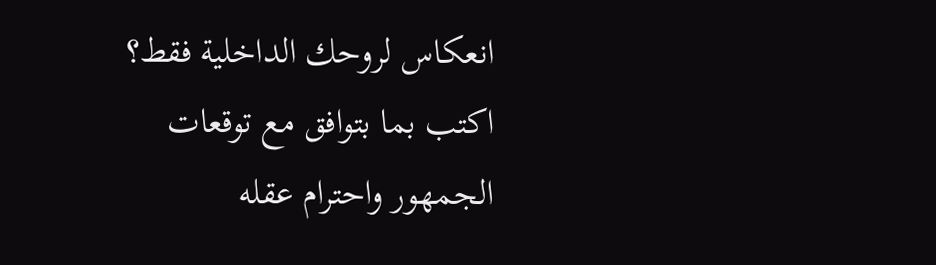انعكاس لروحك الداخلية فقط؟
اكتب بما بتوافق مع توقعات الجمهور واحترام عقله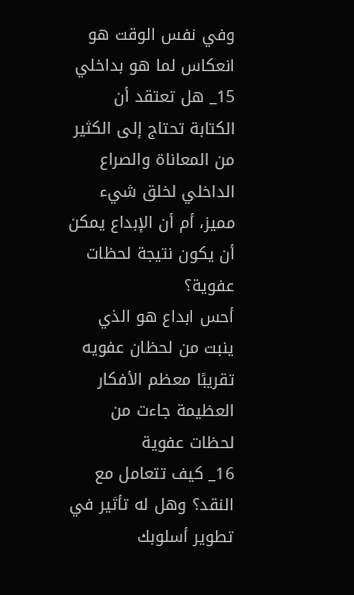وفي نفس الوقت هو انعكاس لما هو بداخلي
15_ هل تعتقد أن الكتابة تحتاج إلى الكثير من المعاناة والصراع الداخلي لخلق شيء مميز، أم أن الإبداع يمكن أن يكون نتيجة لحظات عفوية؟
أحس ابداع هو الذي ينبت من لحظان عفويه
تقريبًا معظم الأفكار العظيمة جاءت من لحظات عفوية
16_ كيف تتعامل مع النقد؟ وهل له تأثير في تطوير أسلوبك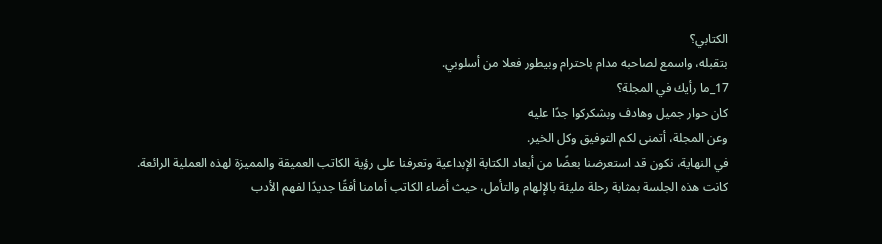الكتابي؟
بتقبله، واسمع لصاحبه مدام باحترام وبيطور فعلا من أسلوبي.
17_ما رأيك في المجلة؟
كان حوار جميل وهادف وبشكركوا جدًا عليه
وعن المجلة، أتمنى لكم التوفيق وكل الخير.
في النهاية، نكون قد استعرضنا بعضًا من أبعاد الكتابة الإبداعية وتعرفنا على رؤية الكاتب العميقة والمميزة لهذه العملية الرائعة.
كانت هذه الجلسة بمثابة رحلة مليئة بالإلهام والتأمل، حيث أضاء الكاتب أمامنا أفقًا جديدًا لفهم الأدب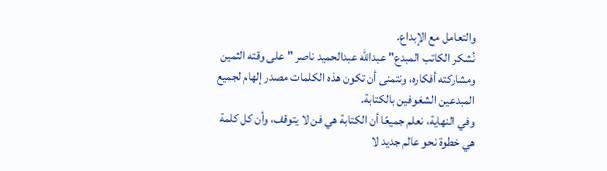والتعامل مع الإبداع.
نُشكر الكاتب المبدع" عبدالله عبدالحميد ناصر " على وقته الثمين ومشاركته أفكاره، ونتمنى أن تكون هذه الكلمات مصدر إلهام لجميع المبدعين الشغوفين بالكتابة.
وفي النهاية، نعلم جميعًا أن الكتابة هي فن لا يتوقف، وأن كل كلمة هي خطوة نحو عالم جديد لا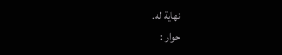نهاية له.
حوار :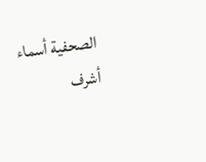الصحفية أسماء أشرف